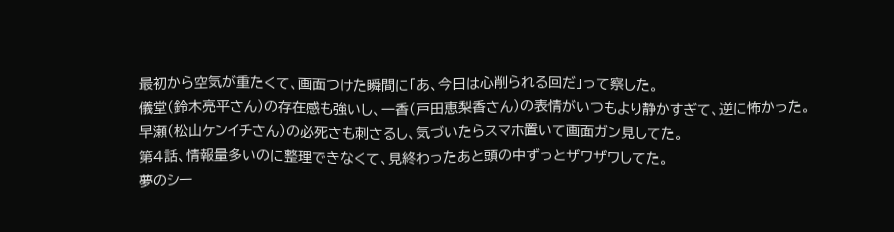最初から空気が重たくて、画面つけた瞬間に「あ、今日は心削られる回だ」って察した。
儀堂(鈴木亮平さん)の存在感も強いし、一香(戸田恵梨香さん)の表情がいつもより静かすぎて、逆に怖かった。
早瀬(松山ケンイチさん)の必死さも刺さるし、気づいたらスマホ置いて画面ガン見してた。
第4話、情報量多いのに整理できなくて、見終わったあと頭の中ずっとザワザワしてた。
夢のシー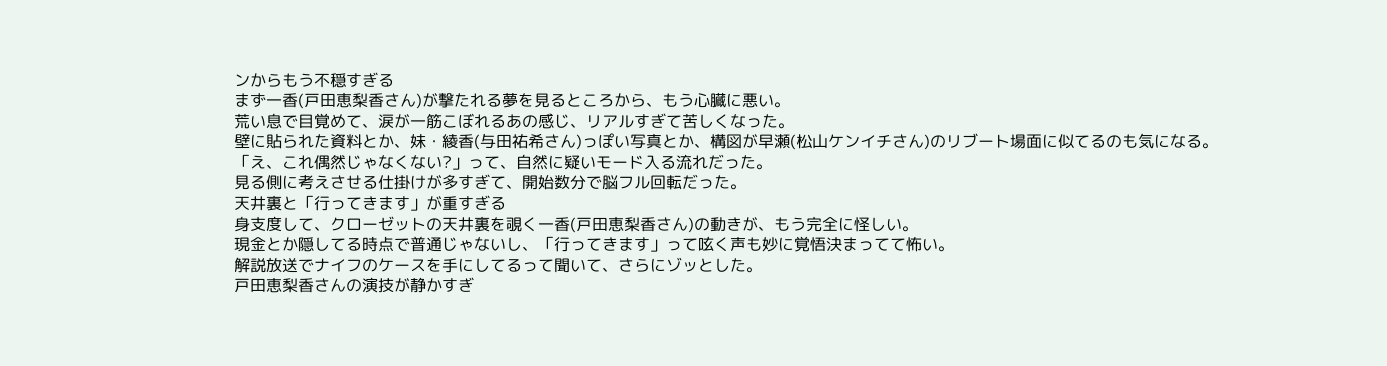ンからもう不穏すぎる
まず一香(戸田恵梨香さん)が撃たれる夢を見るところから、もう心臓に悪い。
荒い息で目覚めて、涙が一筋こぼれるあの感じ、リアルすぎて苦しくなった。
壁に貼られた資料とか、妹・綾香(与田祐希さん)っぽい写真とか、構図が早瀬(松山ケンイチさん)のリブート場面に似てるのも気になる。
「え、これ偶然じゃなくない?」って、自然に疑いモード入る流れだった。
見る側に考えさせる仕掛けが多すぎて、開始数分で脳フル回転だった。
天井裏と「行ってきます」が重すぎる
身支度して、クローゼットの天井裏を覗く一香(戸田恵梨香さん)の動きが、もう完全に怪しい。
現金とか隠してる時点で普通じゃないし、「行ってきます」って呟く声も妙に覚悟決まってて怖い。
解説放送でナイフのケースを手にしてるって聞いて、さらにゾッとした。
戸田恵梨香さんの演技が静かすぎ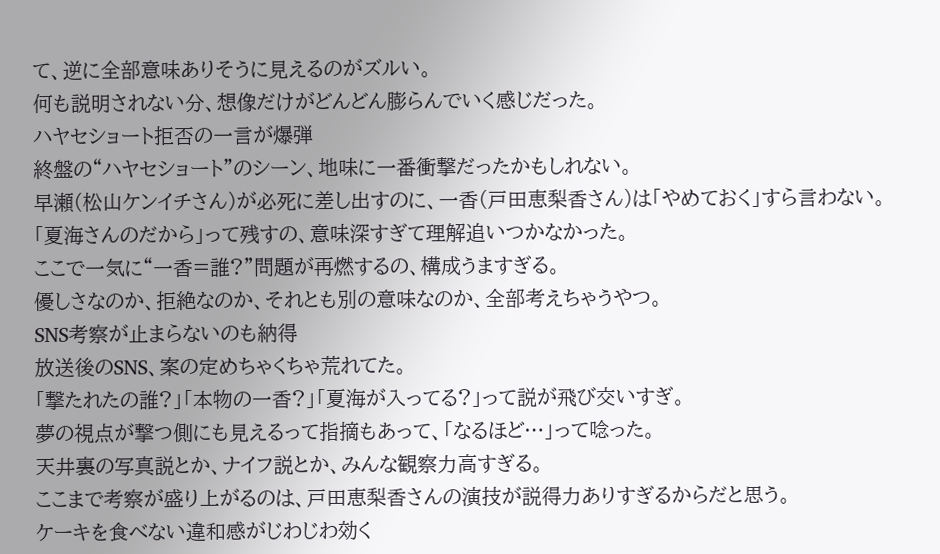て、逆に全部意味ありそうに見えるのがズルい。
何も説明されない分、想像だけがどんどん膨らんでいく感じだった。
ハヤセショート拒否の一言が爆弾
終盤の“ハヤセショート”のシーン、地味に一番衝撃だったかもしれない。
早瀬(松山ケンイチさん)が必死に差し出すのに、一香(戸田恵梨香さん)は「やめておく」すら言わない。
「夏海さんのだから」って残すの、意味深すぎて理解追いつかなかった。
ここで一気に“一香=誰?”問題が再燃するの、構成うますぎる。
優しさなのか、拒絶なのか、それとも別の意味なのか、全部考えちゃうやつ。
SNS考察が止まらないのも納得
放送後のSNS、案の定めちゃくちゃ荒れてた。
「撃たれたの誰?」「本物の一香?」「夏海が入ってる?」って説が飛び交いすぎ。
夢の視点が撃つ側にも見えるって指摘もあって、「なるほど…」って唸った。
天井裏の写真説とか、ナイフ説とか、みんな観察力高すぎる。
ここまで考察が盛り上がるのは、戸田恵梨香さんの演技が説得力ありすぎるからだと思う。
ケーキを食べない違和感がじわじわ効く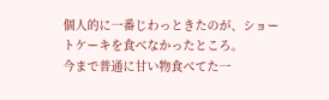個人的に一番じわっときたのが、ショートケーキを食べなかったところ。
今まで普通に甘い物食べてた一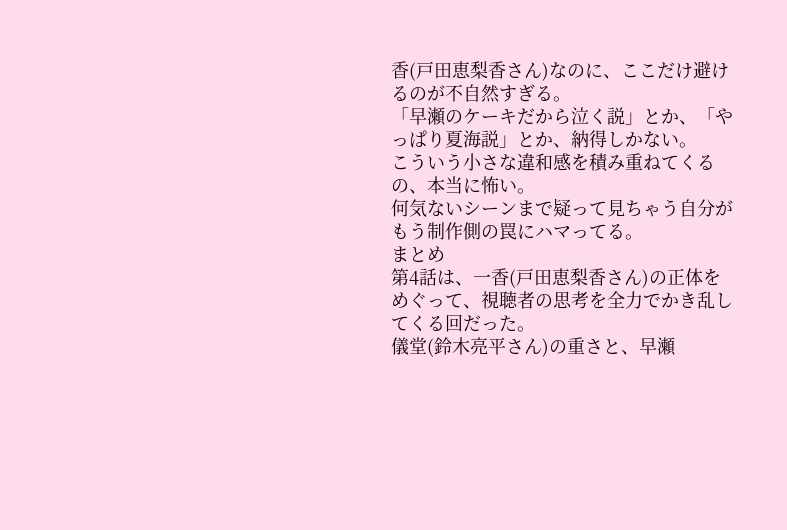香(戸田恵梨香さん)なのに、ここだけ避けるのが不自然すぎる。
「早瀬のケーキだから泣く説」とか、「やっぱり夏海説」とか、納得しかない。
こういう小さな違和感を積み重ねてくるの、本当に怖い。
何気ないシーンまで疑って見ちゃう自分がもう制作側の罠にハマってる。
まとめ
第4話は、一香(戸田恵梨香さん)の正体をめぐって、視聴者の思考を全力でかき乱してくる回だった。
儀堂(鈴木亮平さん)の重さと、早瀬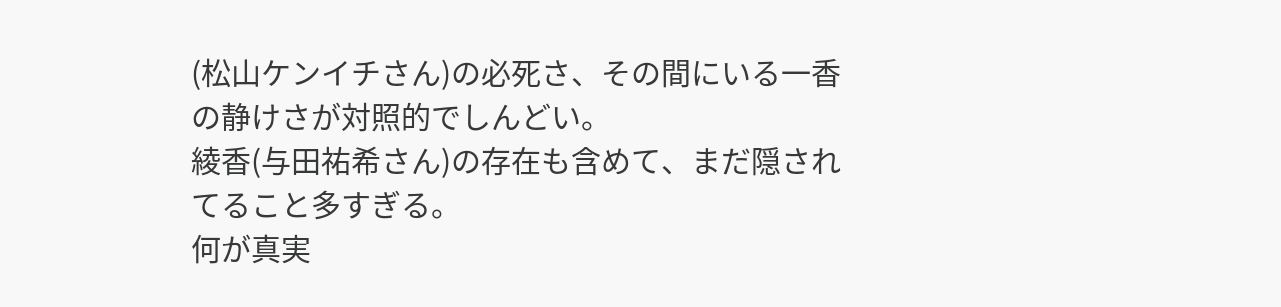(松山ケンイチさん)の必死さ、その間にいる一香の静けさが対照的でしんどい。
綾香(与田祐希さん)の存在も含めて、まだ隠されてること多すぎる。
何が真実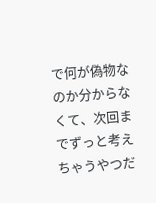で何が偽物なのか分からなくて、次回までずっと考えちゃうやつだ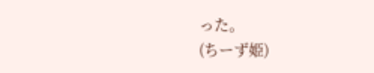った。
(ちーず姫)